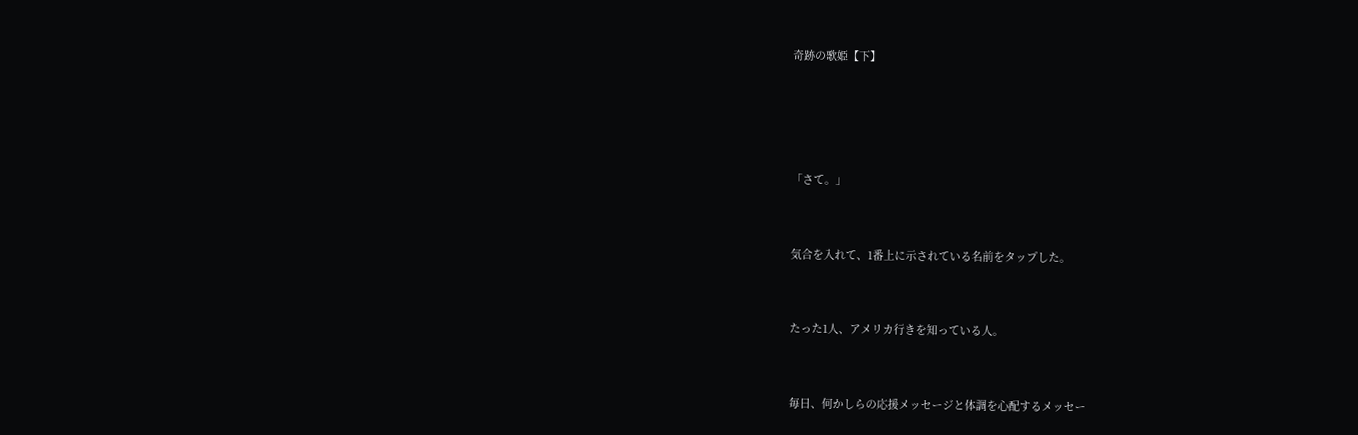奇跡の歌姫【下】




「さて。」


気合を入れて、1番上に示されている名前をタップした。


たった1人、アメリカ行きを知っている人。


毎日、何かしらの応援メッセージと体調を心配するメッセー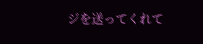ジを送ってくれて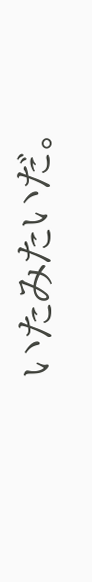いたみたいだ。